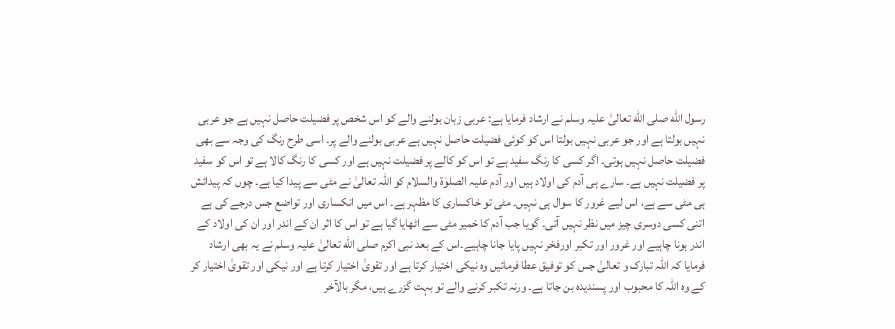رسول الله صلی الله تعالیٰ علیہ وسلم نے ارشاد فرمایا ہے: عربی زبان بولنے والے کو اس شخص پر فضیلت حاصل نہیں ہے جو عربی نہیں بولتا ہے اور جو عربی نہیں بولتا اس کو کوئی فضیلت حاصل نہیں ہے عربی بولنے والے پر۔ اسی طرح رنگ کی وجہ سے بھی فضیلت حاصل نہیں ہوتی۔ اگر کسی کا رنگ سفید ہے تو اس کو کالے پر فضیلت نہیں ہے اور کسی کا رنگ کالا ہے تو اس کو سفید پر فضیلت نہیں ہے۔ سارے ہی آدم کی اولاد ہیں اور آدم علیہ الصلوٰة والسلام کو اللہ تعالیٰ نے مٹی سے پیدا کیا ہے۔ چوں کہ پیدائش ہی مٹی سے ہے، اس لیے غرور کا سوال ہی نہیں۔ مٹی تو خاکساری کا مظہر ہے۔ اس میں انکساری اور تواضع جس درجے کی ہے اتنی کسی دوسری چیز میں نظر نہیں آتی۔ گویا جب آدم کا خمیر مٹی سے اٹھایا گیا ہے تو اس کا اثر ان کے اندر اور ان کی اولاد کے اندر ہونا چاہیے اور غرور اور تکبر اورفخر نہیں پایا جانا چاہیے۔اس کے بعد نبی اکرم صلی الله تعالیٰ علیہ وسلم نے یہ بھی ارشاد فرمایا کہ اللہ تبارک و تعالیٰ جس کو توفیق عطا فرمائیں وہ نیکی اختیار کرتا ہے اور تقویٰ اختیار کرتا ہے اور نیکی اور تقویٰ اختیار کر کے وہ اللہ کا محبوب اور پسندیدہ بن جاتا ہے۔ ورنہ تکبر کرنے والے تو بہت گزرے ہیں، مگر بالآخر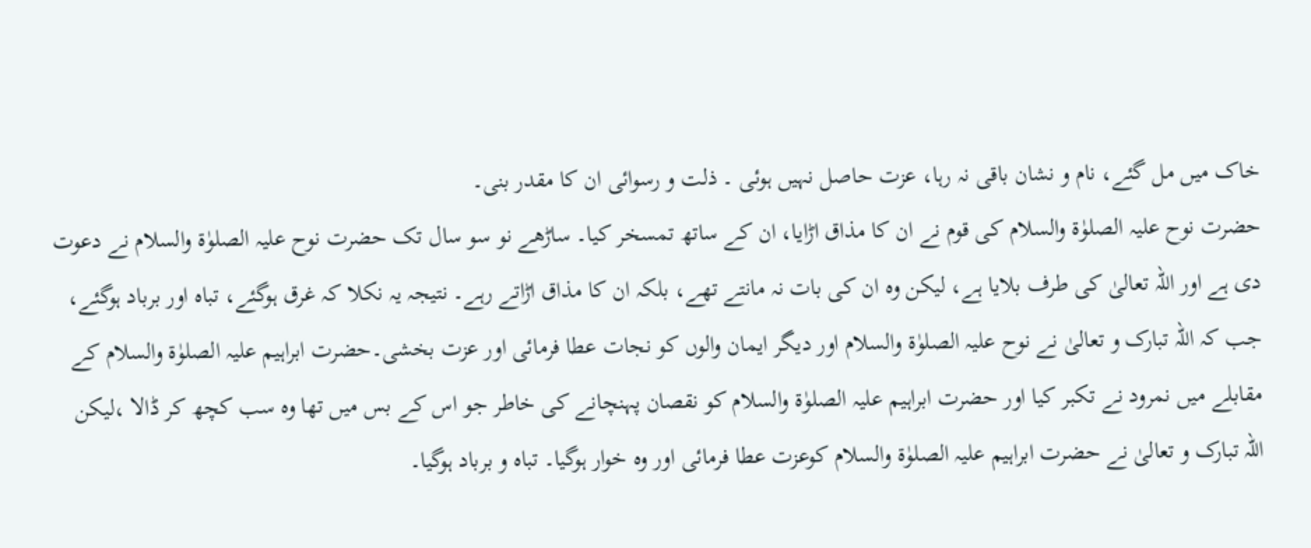خاک میں مل گئے، نام و نشان باقی نہ رہا، عزت حاصل نہیں ہوئی ۔ ذلت و رسوائی ان کا مقدر بنی۔
حضرت نوح علیہ الصلوٰة والسلام کی قوم نے ان کا مذاق اڑایا، ان کے ساتھ تمسخر کیا۔ ساڑھے نو سو سال تک حضرت نوح علیہ الصلوٰة والسلام نے دعوت دی ہے اور اللہ تعالیٰ کی طرف بلایا ہے، لیکن وہ ان کی بات نہ مانتے تھے، بلکہ ان کا مذاق اڑاتے رہے۔ نتیجہ یہ نکلا کہ غرق ہوگئے، تباہ اور برباد ہوگئے، جب کہ اللہ تبارک و تعالیٰ نے نوح علیہ الصلوٰة والسلام اور دیگر ایمان والوں کو نجات عطا فرمائی اور عزت بخشی۔حضرت ابراہیم علیہ الصلوٰة والسلام کے مقابلے میں نمرود نے تکبر کیا اور حضرت ابراہیم علیہ الصلوٰة والسلام کو نقصان پہنچانے کی خاطر جو اس کے بس میں تھا وہ سب کچھ کر ڈالا ،لیکن اللہ تبارک و تعالیٰ نے حضرت ابراہیم علیہ الصلوٰة والسلام کوعزت عطا فرمائی اور وہ خوار ہوگیا۔ تباہ و برباد ہوگیا۔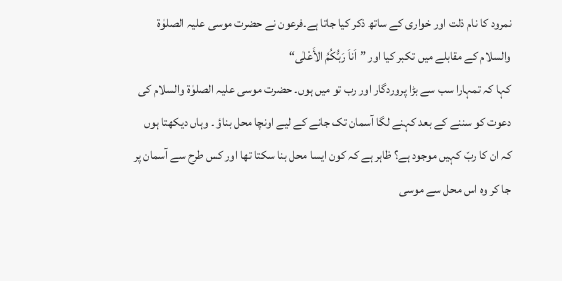نمرود کا نام ذلت اور خواری کے ساتھ ذکر کیا جاتا ہے۔فرعون نے حضرت موسی علیہ الصلوٰة والسلام کے مقابلے میں تکبر کیا اور ”اَناَ رَبُّکُمُ الأَعْلٰی“
کہا کہ تمہارا سب سے بڑا پروردگار اور رب تو میں ہوں۔ حضرت موسی علیہ الصلوٰة والسلام کی دعوت کو سننے کے بعد کہنے لگا آسمان تک جانے کے لیے اونچا محل بناؤ ۔ وہاں دیکھتا ہوں کہ ان کا ربّ کہیں موجود ہے؟ ظاہر ہے کہ کون ایسا محل بنا سکتا تھا اور کس طرح سے آسمان پر جا کر وہ اس محل سے موسی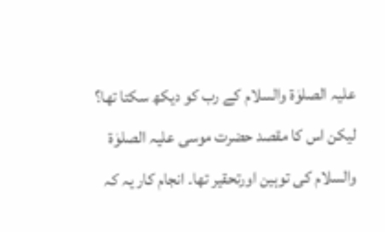علیہ الصلوٰة والسلام کے رب کو دیکھ سکتا تھا؟ لیکن اس کا مقصد حضرت موسی علیہ الصلوٰة والسلام کی توہین اورتحقیر تھا۔ انجام کار یہ کہ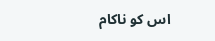اس کو ناکام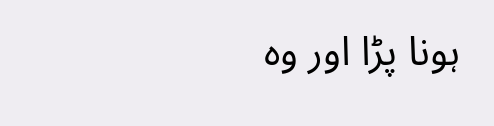ہونا پڑا اور وہ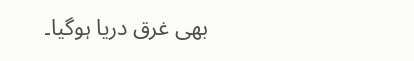بھی غرق دریا ہوگیا۔